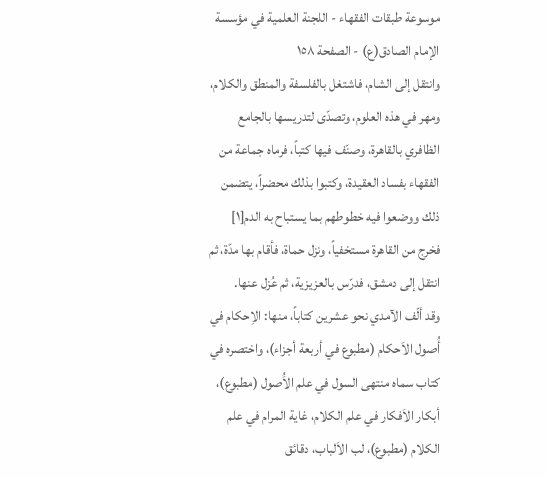موسوعة طبقات الفقهاء - اللجنة العلمية في مؤسسة الإمام الصادق(ع) - الصفحة ١٥٨
وانتقل إلى الشام، فاشتغل بالفلسفة والمنطق والكلام، ومهر في هذه العلوم، وتصدّى لتدريسها بالجامع الظافري بالقاهرة، وصنّف فيها كتباً، فرماه جماعة من الفقهاء بفساد العقيدة، وكتبوا بذلك محضراً، يتضمن ذلك ووضعوا فيه خطوطهم بما يستباح به الدم[١] فخرج من القاهرة مستخفياً، ونزل حماة، فأقام بها مدّة، ثم انتقل إلى دمشق، فدرّس بالعزيزية، ثم عُزل عنها.
وقد ألّف الآمدي نحو عشرين كتاباً، منها: الاِحكام في أُصول الاَحكام (مطبوع في أربعة أجزاء)، واختصره في كتاب سماه منتهى السول في علم الاَُصول (مطبوع)، أبكار الاَفكار في علم الكلام، غاية المرام في علم الكلام (مطبوع)، لب الاَلباب، دقائق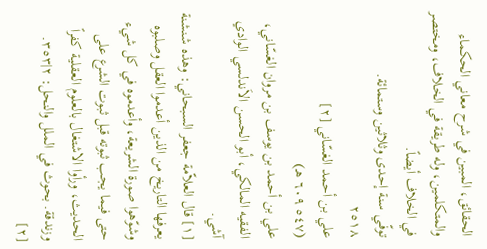الحقائق، المبين في شرح معاني الحكماء والمتكلمين، وله طريقة في الخلاف، ومختصر في الخلاف أيضاً.
توفّـي سنة إحدى وثلاثين وستمائة.
٢٥١٨
علي بن أحمد الغسّاني [٢]
(٥٤٧ ٦٠٩ هـ)
علي بن أحمد بن يوسف بن مروان الغسّاني، الفقيه المالكي، أبو الحسن الاَندلسي الوادي آشي.
[١] قال العلاّمة جعفر السبحاني: وهذه شنشنة يعرفها التاريخ من الذين أعدموا العقل وصلبوه وشوّهوا صورة الشريعة، وأعدموه في كل شيء حتى فيما يجب ثبوته قبل ثبوت الشرع على الحديث، ورأوا الاشتغال بالعلوم العقلية كفراً وزندقة. بحوث في الملل والنحل: ٢|٣٥٣.
[٢]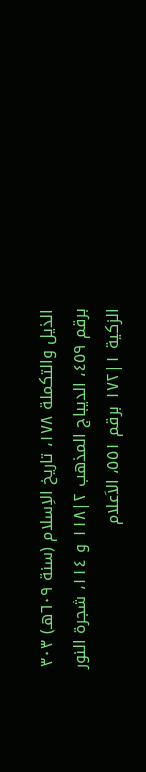الذيل والتكملة ١٧٨، تاريخ الاِسلام (سنة ٦٠٩هـ) ٣٠٣ برقم ٤٥٩، الديباج المذهب ٢|١١٨ و ١١٤، شجرة النور الزكية ١|١٧٢ برقم ٥٥١، الاَعلام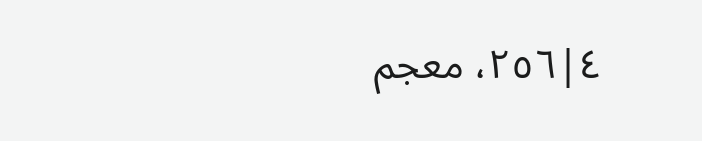٤|٢٥٦، معجم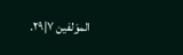الموَلفين ٧|٢٩.